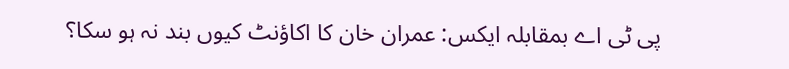پی ٹی اے بمقابلہ ایکس: عمران خان کا اکاؤنٹ کیوں بند نہ ہو سکا؟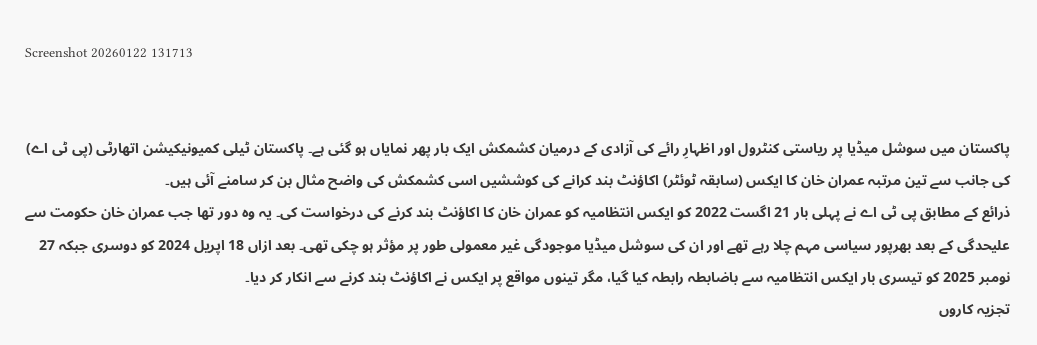Screenshot 20260122 131713


پاکستان میں سوشل میڈیا پر ریاستی کنٹرول اور اظہارِ رائے کی آزادی کے درمیان کشمکش ایک بار پھر نمایاں ہو گئی ہے۔ پاکستان ٹیلی کمیونیکیشن اتھارٹی (پی ٹی اے) کی جانب سے تین مرتبہ عمران خان کا ایکس (سابقہ ٹوئٹر) اکاؤنٹ بند کرانے کی کوششیں اسی کشمکش کی واضح مثال بن کر سامنے آئی ہیں۔
ذرائع کے مطابق پی ٹی اے نے پہلی بار 21 اگست 2022 کو ایکس انتظامیہ کو عمران خان کا اکاؤنٹ بند کرنے کی درخواست کی۔ یہ وہ دور تھا جب عمران خان حکومت سے علیحدگی کے بعد بھرپور سیاسی مہم چلا رہے تھے اور ان کی سوشل میڈیا موجودگی غیر معمولی طور پر مؤثر ہو چکی تھی۔ بعد ازاں 18 اپریل 2024 کو دوسری جبکہ 27 نومبر 2025 کو تیسری بار ایکس انتظامیہ سے باضابطہ رابطہ کیا گیا، مگر تینوں مواقع پر ایکس نے اکاؤنٹ بند کرنے سے انکار کر دیا۔
تجزیہ کاروں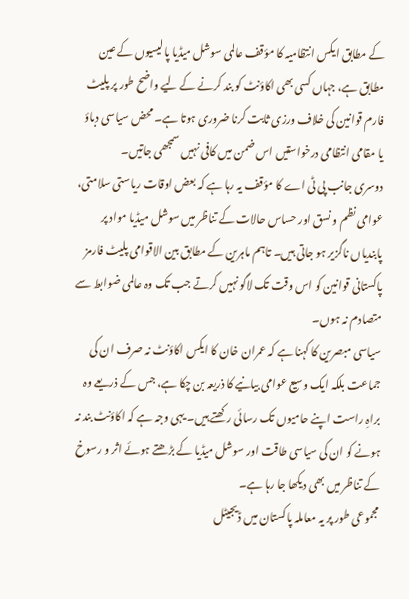کے مطابق ایکس انتظامیہ کا مؤقف عالمی سوشل میڈیا پالیسیوں کے عین مطابق ہے، جہاں کسی بھی اکاؤنٹ کو بند کرنے کے لیے واضح طور پر پلیٹ فارم قوانین کی خلاف ورزی ثابت کرنا ضروری ہوتا ہے۔ محض سیاسی دباؤ یا مقامی انتظامی درخواستیں اس ضمن میں کافی نہیں سمجھی جاتیں۔
دوسری جانب پی ٹی اے کا مؤقف یہ رہا ہے کہ بعض اوقات ریاستی سلامتی، عوامی نظم و نسق اور حساس حالات کے تناظر میں سوشل میڈیا مواد پر پابندیاں ناگزیر ہو جاتی ہیں۔ تاہم ماہرین کے مطابق بین الاقوامی پلیٹ فارمز پاکستانی قوانین کو اس وقت تک لاگو نہیں کرتے جب تک وہ عالمی ضوابط سے متصادم نہ ہوں۔
سیاسی مبصرین کا کہنا ہے کہ عمران خان کا ایکس اکاؤنٹ نہ صرف ان کی جماعت بلکہ ایک وسیع عوامی بیانیے کا ذریعہ بن چکا ہے، جس کے ذریعے وہ براہِ راست اپنے حامیوں تک رسائی رکھتے ہیں۔ یہی وجہ ہے کہ اکاؤنٹ بند نہ ہونے کو ان کی سیاسی طاقت اور سوشل میڈیا کے بڑھتے ہوئے اثر و رسوخ کے تناظر میں بھی دیکھا جا رہا ہے۔
مجموعی طور پر یہ معاملہ پاکستان میں ڈیجیٹل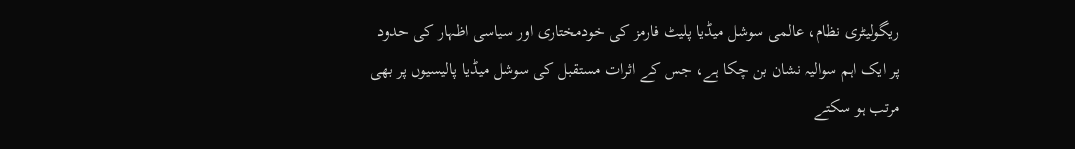ریگولیٹری نظام، عالمی سوشل میڈیا پلیٹ فارمز کی خودمختاری اور سیاسی اظہار کی حدود پر ایک اہم سوالیہ نشان بن چکا ہے، جس کے اثرات مستقبل کی سوشل میڈیا پالیسیوں پر بھی مرتب ہو سکتے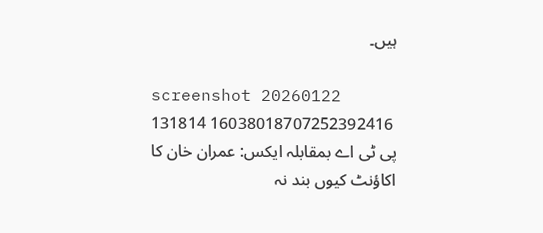ہیں۔

screenshot 20260122 131814 16038018707252392416
پی ٹی اے بمقابلہ ایکس: عمران خان کا اکاؤنٹ کیوں بند نہ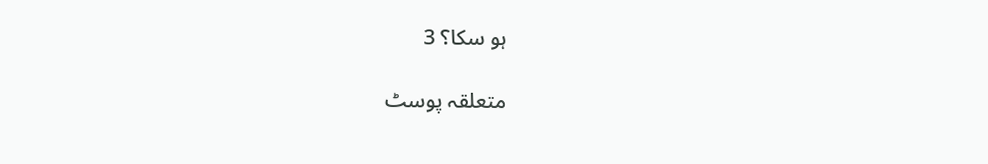ہو سکا؟ 3

متعلقہ پوسٹ